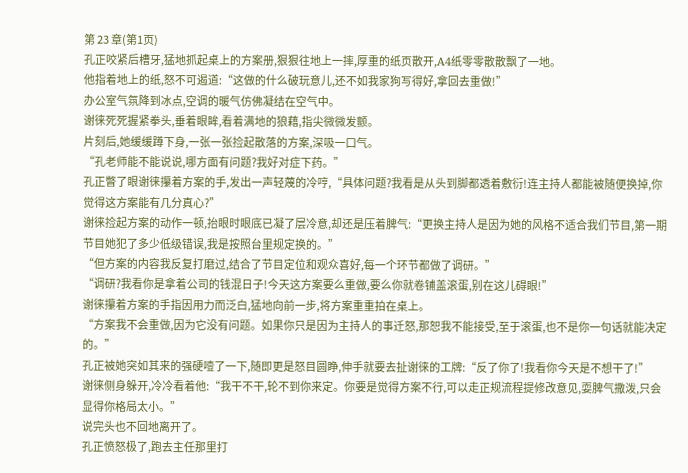第 23 章(第1页)
孔正咬紧后槽牙,猛地抓起桌上的方案册,狠狠往地上一摔,厚重的纸页散开,A4纸零零散散飘了一地。
他指着地上的纸,怒不可遏道:“这做的什么破玩意儿,还不如我家狗写得好,拿回去重做!”
办公室气氛降到冰点,空调的暖气仿佛凝结在空气中。
谢徕死死握紧拳头,垂着眼眸,看着满地的狼藉,指尖微微发颤。
片刻后,她缓缓蹲下身,一张一张捡起散落的方案,深吸一口气。
“孔老师能不能说说,哪方面有问题?我好对症下药。”
孔正瞥了眼谢徕攥着方案的手,发出一声轻蔑的冷哼,“具体问题?我看是从头到脚都透着敷衍!连主持人都能被随便换掉,你觉得这方案能有几分真心?”
谢徕捡起方案的动作一顿,抬眼时眼底已凝了层冷意,却还是压着脾气:“更换主持人是因为她的风格不适合我们节目,第一期节目她犯了多少低级错误,我是按照台里规定换的。”
“但方案的内容我反复打磨过,结合了节目定位和观众喜好,每一个环节都做了调研。”
“调研?我看你是拿着公司的钱混日子!今天这方案要么重做,要么你就卷铺盖滚蛋,别在这儿碍眼!”
谢徕攥着方案的手指因用力而泛白,猛地向前一步,将方案重重拍在桌上。
“方案我不会重做,因为它没有问题。如果你只是因为主持人的事迁怒,那恕我不能接受,至于滚蛋,也不是你一句话就能决定的。”
孔正被她突如其来的强硬噎了一下,随即更是怒目圆睁,伸手就要去扯谢徕的工牌:“反了你了!我看你今天是不想干了!”
谢徕侧身躲开,冷冷看着他:“我干不干,轮不到你来定。你要是觉得方案不行,可以走正规流程提修改意见,耍脾气撒泼,只会显得你格局太小。”
说完头也不回地离开了。
孔正愤怒极了,跑去主任那里打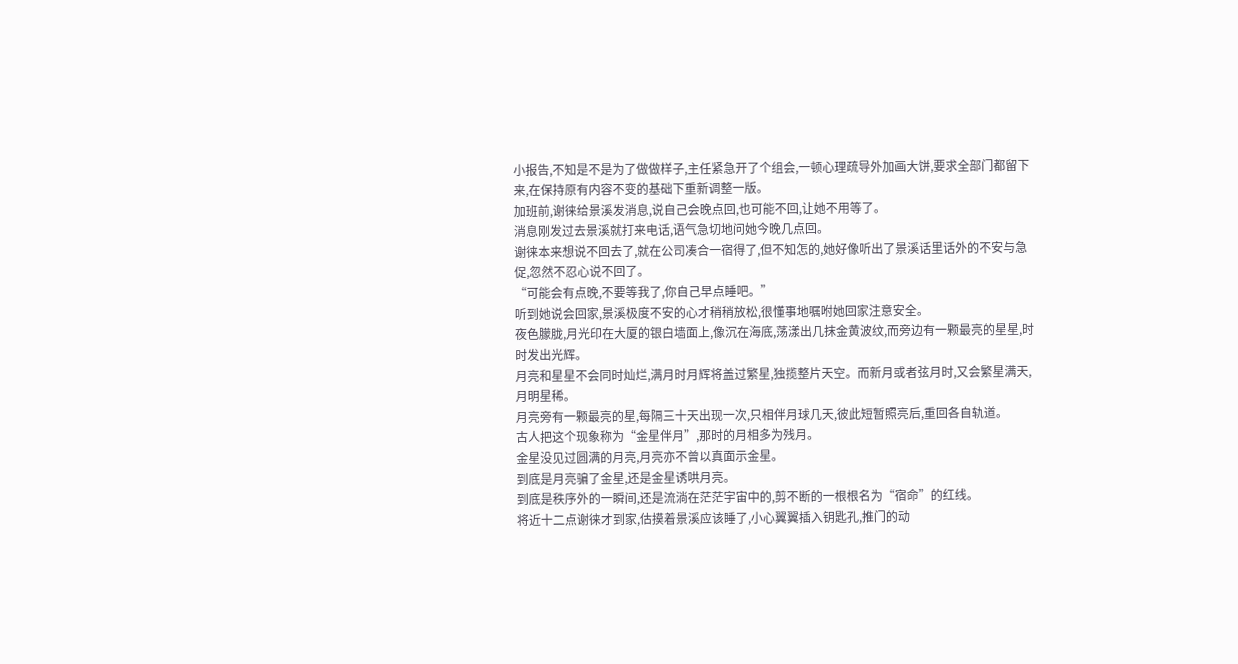小报告,不知是不是为了做做样子,主任紧急开了个组会,一顿心理疏导外加画大饼,要求全部门都留下来,在保持原有内容不变的基础下重新调整一版。
加班前,谢徕给景溪发消息,说自己会晚点回,也可能不回,让她不用等了。
消息刚发过去景溪就打来电话,语气急切地问她今晚几点回。
谢徕本来想说不回去了,就在公司凑合一宿得了,但不知怎的,她好像听出了景溪话里话外的不安与急促,忽然不忍心说不回了。
“可能会有点晚,不要等我了,你自己早点睡吧。”
听到她说会回家,景溪极度不安的心才稍稍放松,很懂事地嘱咐她回家注意安全。
夜色朦胧,月光印在大厦的银白墙面上,像沉在海底,荡漾出几抹金黄波纹,而旁边有一颗最亮的星星,时时发出光辉。
月亮和星星不会同时灿烂,满月时月辉将盖过繁星,独揽整片天空。而新月或者弦月时,又会繁星满天,月明星稀。
月亮旁有一颗最亮的星,每隔三十天出现一次,只相伴月球几天,彼此短暂照亮后,重回各自轨道。
古人把这个现象称为“金星伴月”,那时的月相多为残月。
金星没见过圆满的月亮,月亮亦不曾以真面示金星。
到底是月亮骗了金星,还是金星诱哄月亮。
到底是秩序外的一瞬间,还是流淌在茫茫宇宙中的,剪不断的一根根名为“宿命”的红线。
将近十二点谢徕才到家,估摸着景溪应该睡了,小心翼翼插入钥匙孔,推门的动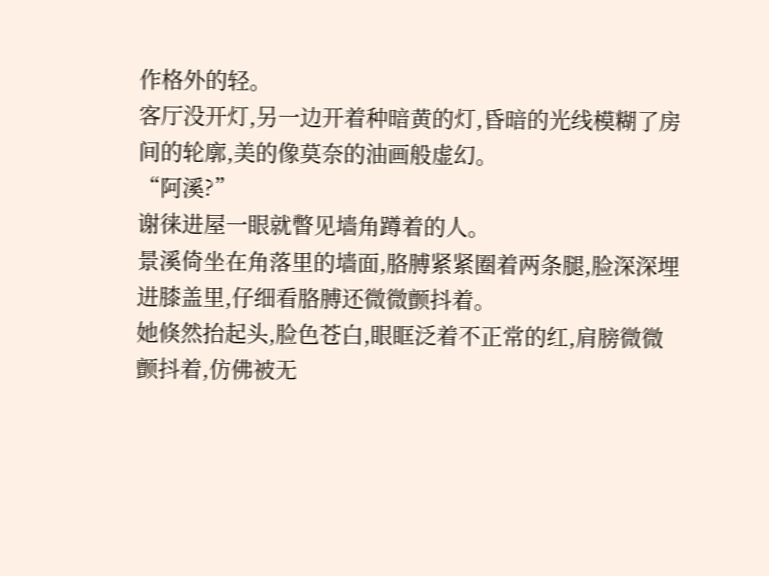作格外的轻。
客厅没开灯,另一边开着种暗黄的灯,昏暗的光线模糊了房间的轮廓,美的像莫奈的油画般虚幻。
“阿溪?”
谢徕进屋一眼就瞥见墙角蹲着的人。
景溪倚坐在角落里的墙面,胳膊紧紧圈着两条腿,脸深深埋进膝盖里,仔细看胳膊还微微颤抖着。
她倏然抬起头,脸色苍白,眼眶泛着不正常的红,肩膀微微颤抖着,仿佛被无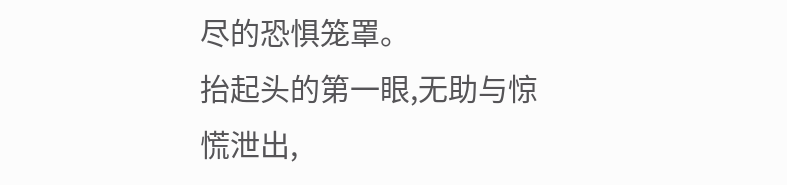尽的恐惧笼罩。
抬起头的第一眼,无助与惊慌泄出,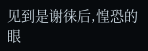见到是谢徕后,惶恐的眼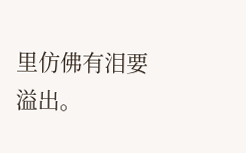里仿佛有泪要溢出。